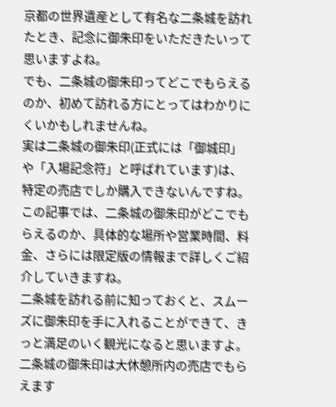京都の世界遺産として有名な二条城を訪れたとき、記念に御朱印をいただきたいって思いますよね。
でも、二条城の御朱印ってどこでもらえるのか、初めて訪れる方にとってはわかりにくいかもしれませんね。
実は二条城の御朱印(正式には「御城印」や「入場記念符」と呼ばれています)は、特定の売店でしか購入できないんですね。
この記事では、二条城の御朱印がどこでもらえるのか、具体的な場所や営業時間、料金、さらには限定版の情報まで詳しくご紹介していきますね。
二条城を訪れる前に知っておくと、スムーズに御朱印を手に入れることができて、きっと満足のいく観光になると思いますよ。
二条城の御朱印は大休憩所内の売店でもらえます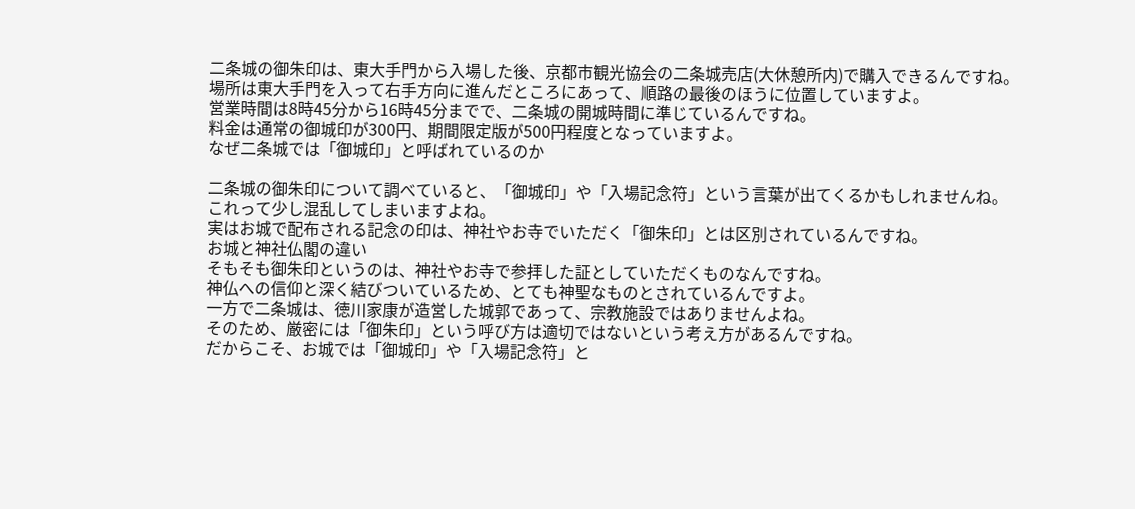二条城の御朱印は、東大手門から入場した後、京都市観光協会の二条城売店(大休憩所内)で購入できるんですね。
場所は東大手門を入って右手方向に進んだところにあって、順路の最後のほうに位置していますよ。
営業時間は8時45分から16時45分までで、二条城の開城時間に準じているんですね。
料金は通常の御城印が300円、期間限定版が500円程度となっていますよ。
なぜ二条城では「御城印」と呼ばれているのか

二条城の御朱印について調べていると、「御城印」や「入場記念符」という言葉が出てくるかもしれませんね。
これって少し混乱してしまいますよね。
実はお城で配布される記念の印は、神社やお寺でいただく「御朱印」とは区別されているんですね。
お城と神社仏閣の違い
そもそも御朱印というのは、神社やお寺で参拝した証としていただくものなんですね。
神仏への信仰と深く結びついているため、とても神聖なものとされているんですよ。
一方で二条城は、徳川家康が造営した城郭であって、宗教施設ではありませんよね。
そのため、厳密には「御朱印」という呼び方は適切ではないという考え方があるんですね。
だからこそ、お城では「御城印」や「入場記念符」と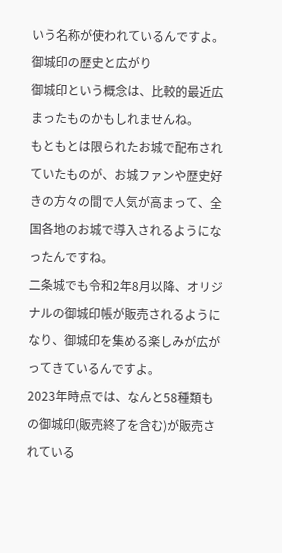いう名称が使われているんですよ。
御城印の歴史と広がり
御城印という概念は、比較的最近広まったものかもしれませんね。
もともとは限られたお城で配布されていたものが、お城ファンや歴史好きの方々の間で人気が高まって、全国各地のお城で導入されるようになったんですね。
二条城でも令和2年8月以降、オリジナルの御城印帳が販売されるようになり、御城印を集める楽しみが広がってきているんですよ。
2023年時点では、なんと58種類もの御城印(販売終了を含む)が販売されている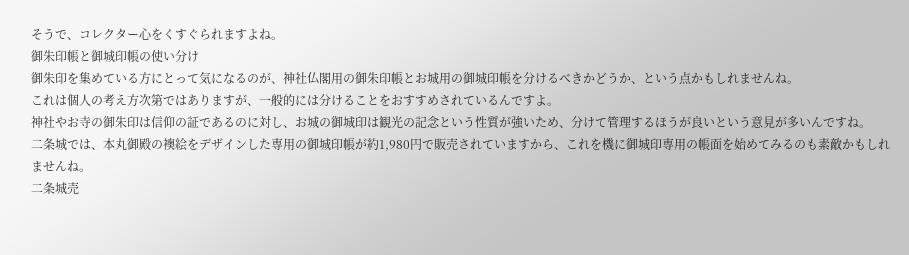そうで、コレクター心をくすぐられますよね。
御朱印帳と御城印帳の使い分け
御朱印を集めている方にとって気になるのが、神社仏閣用の御朱印帳とお城用の御城印帳を分けるべきかどうか、という点かもしれませんね。
これは個人の考え方次第ではありますが、一般的には分けることをおすすめされているんですよ。
神社やお寺の御朱印は信仰の証であるのに対し、お城の御城印は観光の記念という性質が強いため、分けて管理するほうが良いという意見が多いんですね。
二条城では、本丸御殿の襖絵をデザインした専用の御城印帳が約1,980円で販売されていますから、これを機に御城印専用の帳面を始めてみるのも素敵かもしれませんね。
二条城売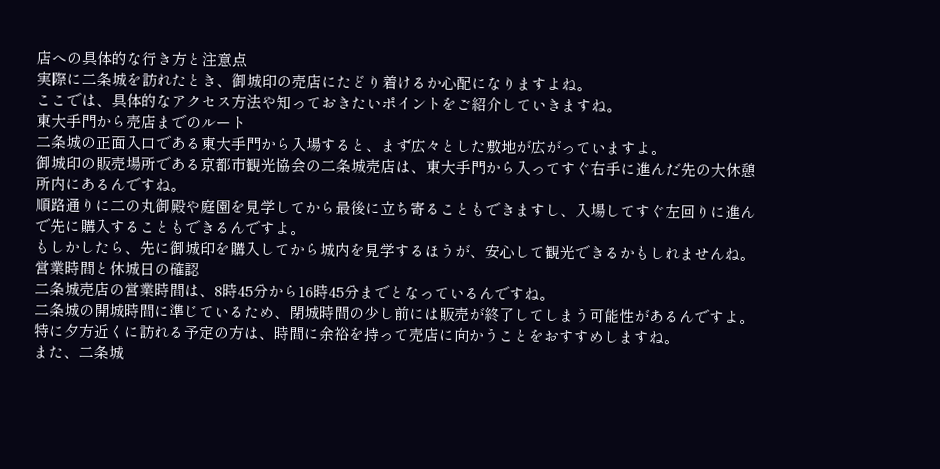店への具体的な行き方と注意点
実際に二条城を訪れたとき、御城印の売店にたどり着けるか心配になりますよね。
ここでは、具体的なアクセス方法や知っておきたいポイントをご紹介していきますね。
東大手門から売店までのルート
二条城の正面入口である東大手門から入場すると、まず広々とした敷地が広がっていますよ。
御城印の販売場所である京都市観光協会の二条城売店は、東大手門から入ってすぐ右手に進んだ先の大休憩所内にあるんですね。
順路通りに二の丸御殿や庭園を見学してから最後に立ち寄ることもできますし、入場してすぐ左回りに進んで先に購入することもできるんですよ。
もしかしたら、先に御城印を購入してから城内を見学するほうが、安心して観光できるかもしれませんね。
営業時間と休城日の確認
二条城売店の営業時間は、8時45分から16時45分までとなっているんですね。
二条城の開城時間に準じているため、閉城時間の少し前には販売が終了してしまう可能性があるんですよ。
特に夕方近くに訪れる予定の方は、時間に余裕を持って売店に向かうことをおすすめしますね。
また、二条城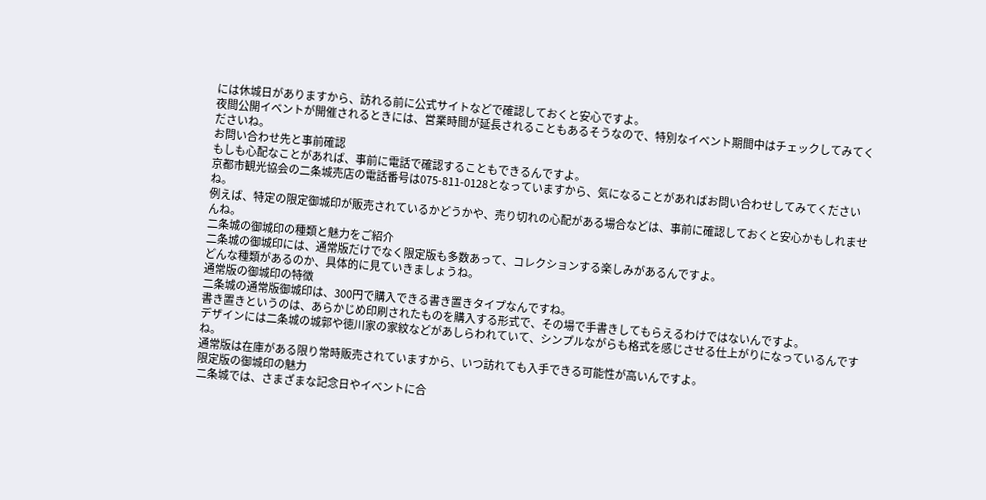には休城日がありますから、訪れる前に公式サイトなどで確認しておくと安心ですよ。
夜間公開イベントが開催されるときには、営業時間が延長されることもあるそうなので、特別なイベント期間中はチェックしてみてくださいね。
お問い合わせ先と事前確認
もしも心配なことがあれば、事前に電話で確認することもできるんですよ。
京都市観光協会の二条城売店の電話番号は075-811-0128となっていますから、気になることがあればお問い合わせしてみてくださいね。
例えば、特定の限定御城印が販売されているかどうかや、売り切れの心配がある場合などは、事前に確認しておくと安心かもしれませんね。
二条城の御城印の種類と魅力をご紹介
二条城の御城印には、通常版だけでなく限定版も多数あって、コレクションする楽しみがあるんですよ。
どんな種類があるのか、具体的に見ていきましょうね。
通常版の御城印の特徴
二条城の通常版御城印は、300円で購入できる書き置きタイプなんですね。
書き置きというのは、あらかじめ印刷されたものを購入する形式で、その場で手書きしてもらえるわけではないんですよ。
デザインには二条城の城郭や徳川家の家紋などがあしらわれていて、シンプルながらも格式を感じさせる仕上がりになっているんですね。
通常版は在庫がある限り常時販売されていますから、いつ訪れても入手できる可能性が高いんですよ。
限定版の御城印の魅力
二条城では、さまざまな記念日やイベントに合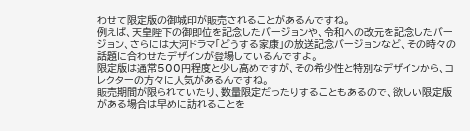わせて限定版の御城印が販売されることがあるんですね。
例えば、天皇陛下の御即位を記念したバージョンや、令和への改元を記念したバージョン、さらには大河ドラマ「どうする家康」の放送記念バージョンなど、その時々の話題に合わせたデザインが登場しているんですよ。
限定版は通常500円程度と少し高めですが、その希少性と特別なデザインから、コレクターの方々に人気があるんですね。
販売期間が限られていたり、数量限定だったりすることもあるので、欲しい限定版がある場合は早めに訪れることを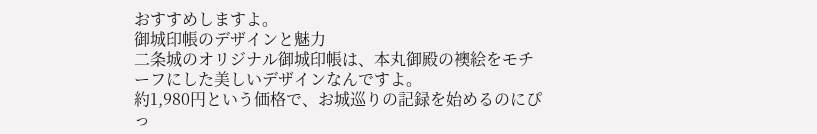おすすめしますよ。
御城印帳のデザインと魅力
二条城のオリジナル御城印帳は、本丸御殿の襖絵をモチーフにした美しいデザインなんですよ。
約1,980円という価格で、お城巡りの記録を始めるのにぴっ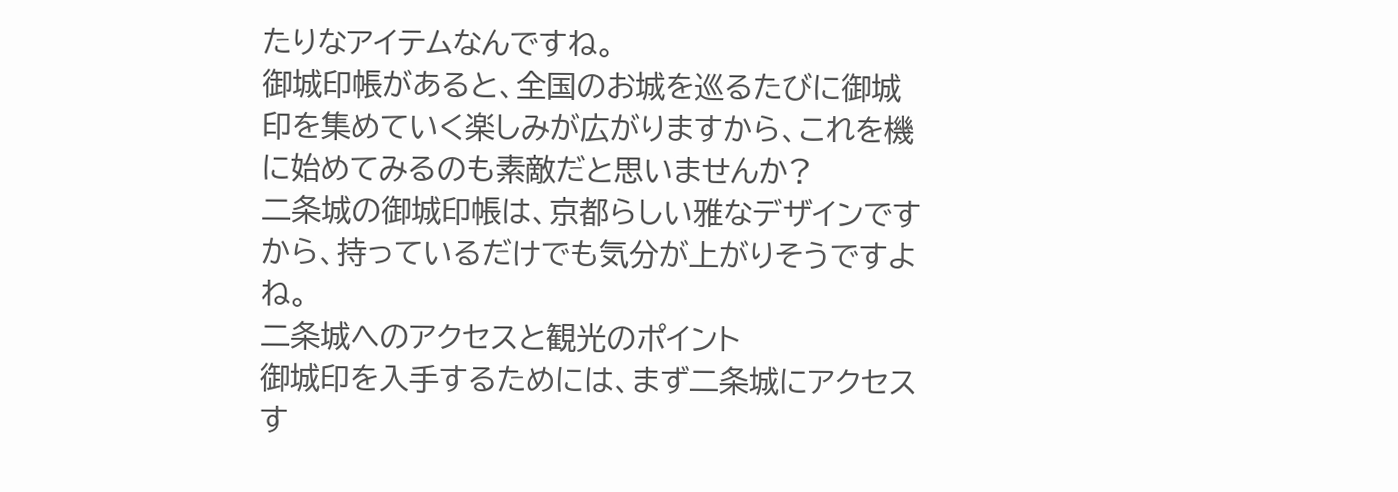たりなアイテムなんですね。
御城印帳があると、全国のお城を巡るたびに御城印を集めていく楽しみが広がりますから、これを機に始めてみるのも素敵だと思いませんか?
二条城の御城印帳は、京都らしい雅なデザインですから、持っているだけでも気分が上がりそうですよね。
二条城へのアクセスと観光のポイント
御城印を入手するためには、まず二条城にアクセスす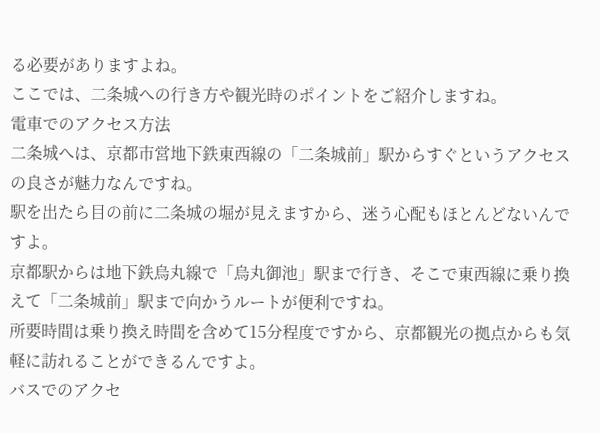る必要がありますよね。
ここでは、二条城への行き方や観光時のポイントをご紹介しますね。
電車でのアクセス方法
二条城へは、京都市営地下鉄東西線の「二条城前」駅からすぐというアクセスの良さが魅力なんですね。
駅を出たら目の前に二条城の堀が見えますから、迷う心配もほとんどないんですよ。
京都駅からは地下鉄烏丸線で「烏丸御池」駅まで行き、そこで東西線に乗り換えて「二条城前」駅まで向かうルートが便利ですね。
所要時間は乗り換え時間を含めて15分程度ですから、京都観光の拠点からも気軽に訪れることができるんですよ。
バスでのアクセ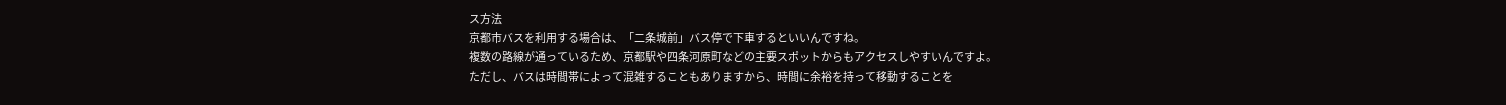ス方法
京都市バスを利用する場合は、「二条城前」バス停で下車するといいんですね。
複数の路線が通っているため、京都駅や四条河原町などの主要スポットからもアクセスしやすいんですよ。
ただし、バスは時間帯によって混雑することもありますから、時間に余裕を持って移動することを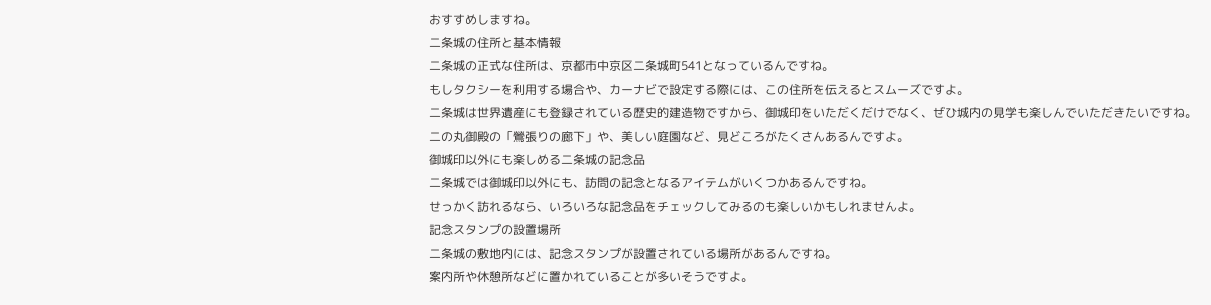おすすめしますね。
二条城の住所と基本情報
二条城の正式な住所は、京都市中京区二条城町541となっているんですね。
もしタクシーを利用する場合や、カーナビで設定する際には、この住所を伝えるとスムーズですよ。
二条城は世界遺産にも登録されている歴史的建造物ですから、御城印をいただくだけでなく、ぜひ城内の見学も楽しんでいただきたいですね。
二の丸御殿の「鶯張りの廊下」や、美しい庭園など、見どころがたくさんあるんですよ。
御城印以外にも楽しめる二条城の記念品
二条城では御城印以外にも、訪問の記念となるアイテムがいくつかあるんですね。
せっかく訪れるなら、いろいろな記念品をチェックしてみるのも楽しいかもしれませんよ。
記念スタンプの設置場所
二条城の敷地内には、記念スタンプが設置されている場所があるんですね。
案内所や休憩所などに置かれていることが多いそうですよ。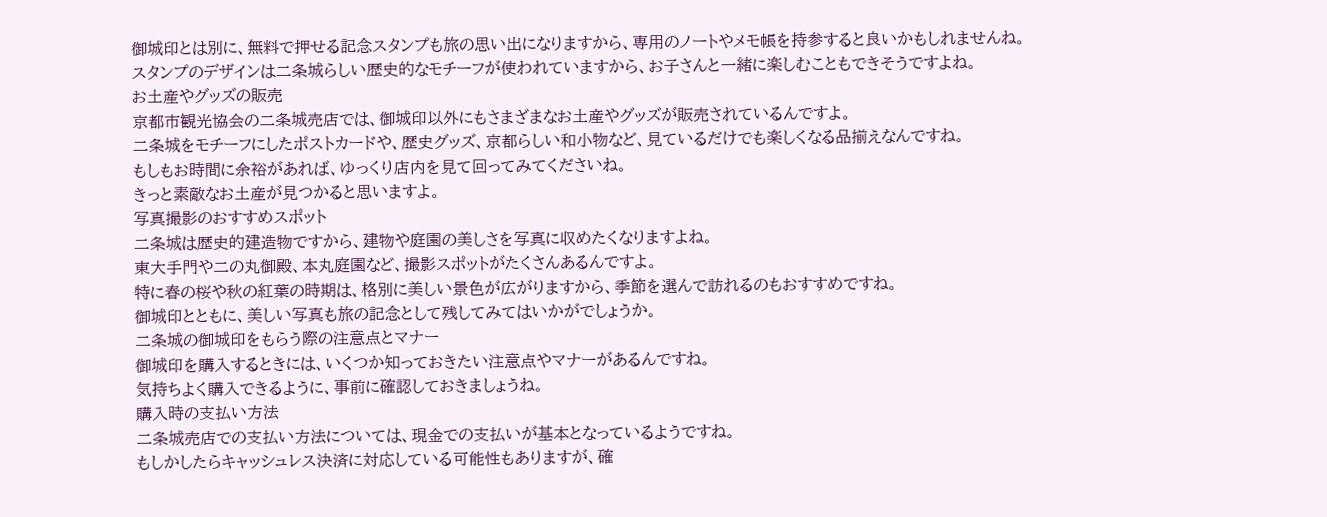御城印とは別に、無料で押せる記念スタンプも旅の思い出になりますから、専用のノートやメモ帳を持参すると良いかもしれませんね。
スタンプのデザインは二条城らしい歴史的なモチーフが使われていますから、お子さんと一緒に楽しむこともできそうですよね。
お土産やグッズの販売
京都市観光協会の二条城売店では、御城印以外にもさまざまなお土産やグッズが販売されているんですよ。
二条城をモチーフにしたポストカードや、歴史グッズ、京都らしい和小物など、見ているだけでも楽しくなる品揃えなんですね。
もしもお時間に余裕があれば、ゆっくり店内を見て回ってみてくださいね。
きっと素敵なお土産が見つかると思いますよ。
写真撮影のおすすめスポット
二条城は歴史的建造物ですから、建物や庭園の美しさを写真に収めたくなりますよね。
東大手門や二の丸御殿、本丸庭園など、撮影スポットがたくさんあるんですよ。
特に春の桜や秋の紅葉の時期は、格別に美しい景色が広がりますから、季節を選んで訪れるのもおすすめですね。
御城印とともに、美しい写真も旅の記念として残してみてはいかがでしょうか。
二条城の御城印をもらう際の注意点とマナー
御城印を購入するときには、いくつか知っておきたい注意点やマナーがあるんですね。
気持ちよく購入できるように、事前に確認しておきましょうね。
購入時の支払い方法
二条城売店での支払い方法については、現金での支払いが基本となっているようですね。
もしかしたらキャッシュレス決済に対応している可能性もありますが、確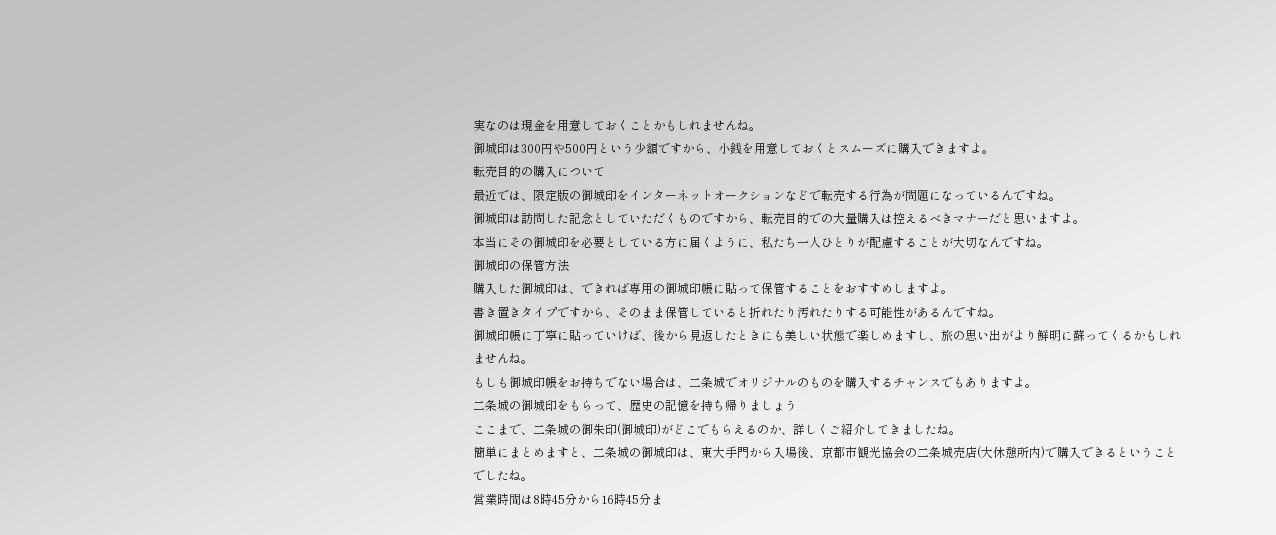実なのは現金を用意しておくことかもしれませんね。
御城印は300円や500円という少額ですから、小銭を用意しておくとスムーズに購入できますよ。
転売目的の購入について
最近では、限定版の御城印をインターネットオークションなどで転売する行為が問題になっているんですね。
御城印は訪問した記念としていただくものですから、転売目的での大量購入は控えるべきマナーだと思いますよ。
本当にその御城印を必要としている方に届くように、私たち一人ひとりが配慮することが大切なんですね。
御城印の保管方法
購入した御城印は、できれば専用の御城印帳に貼って保管することをおすすめしますよ。
書き置きタイプですから、そのまま保管していると折れたり汚れたりする可能性があるんですね。
御城印帳に丁寧に貼っていけば、後から見返したときにも美しい状態で楽しめますし、旅の思い出がより鮮明に蘇ってくるかもしれませんね。
もしも御城印帳をお持ちでない場合は、二条城でオリジナルのものを購入するチャンスでもありますよ。
二条城の御城印をもらって、歴史の記憶を持ち帰りましょう
ここまで、二条城の御朱印(御城印)がどこでもらえるのか、詳しくご紹介してきましたね。
簡単にまとめますと、二条城の御城印は、東大手門から入場後、京都市観光協会の二条城売店(大休憩所内)で購入できるということでしたね。
営業時間は8時45分から16時45分ま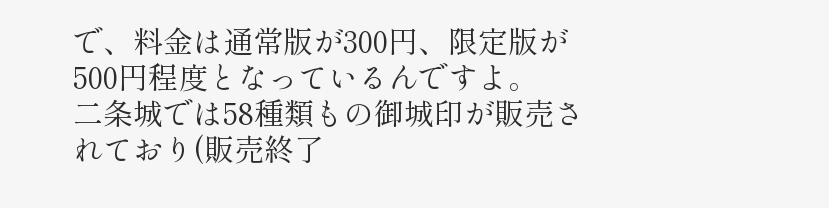で、料金は通常版が300円、限定版が500円程度となっているんですよ。
二条城では58種類もの御城印が販売されており(販売終了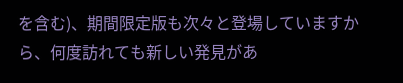を含む)、期間限定版も次々と登場していますから、何度訪れても新しい発見があ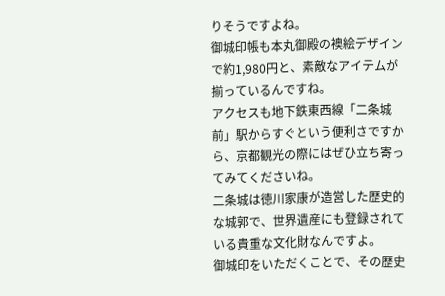りそうですよね。
御城印帳も本丸御殿の襖絵デザインで約1,980円と、素敵なアイテムが揃っているんですね。
アクセスも地下鉄東西線「二条城前」駅からすぐという便利さですから、京都観光の際にはぜひ立ち寄ってみてくださいね。
二条城は徳川家康が造営した歴史的な城郭で、世界遺産にも登録されている貴重な文化財なんですよ。
御城印をいただくことで、その歴史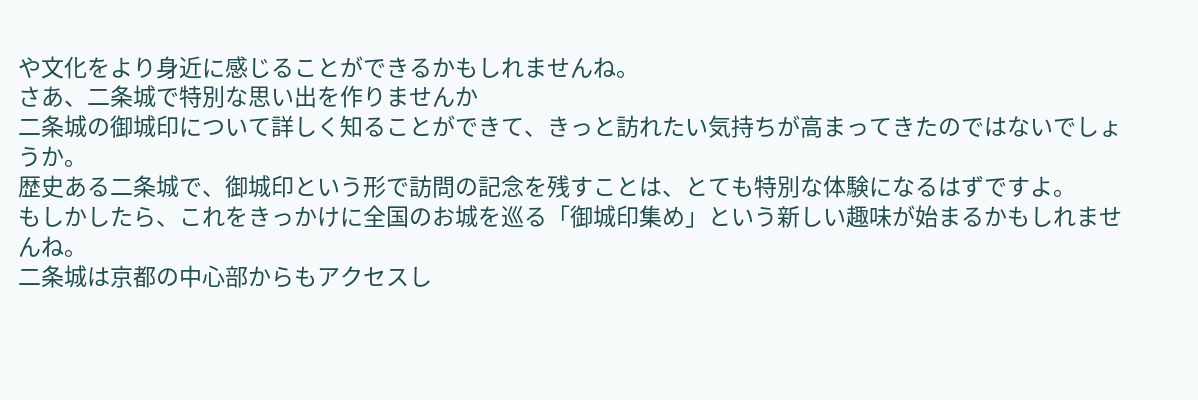や文化をより身近に感じることができるかもしれませんね。
さあ、二条城で特別な思い出を作りませんか
二条城の御城印について詳しく知ることができて、きっと訪れたい気持ちが高まってきたのではないでしょうか。
歴史ある二条城で、御城印という形で訪問の記念を残すことは、とても特別な体験になるはずですよ。
もしかしたら、これをきっかけに全国のお城を巡る「御城印集め」という新しい趣味が始まるかもしれませんね。
二条城は京都の中心部からもアクセスし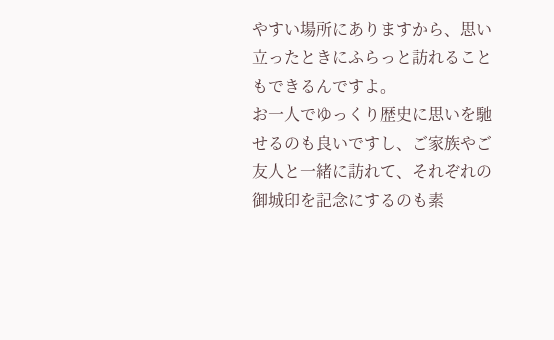やすい場所にありますから、思い立ったときにふらっと訪れることもできるんですよ。
お一人でゆっくり歴史に思いを馳せるのも良いですし、ご家族やご友人と一緒に訪れて、それぞれの御城印を記念にするのも素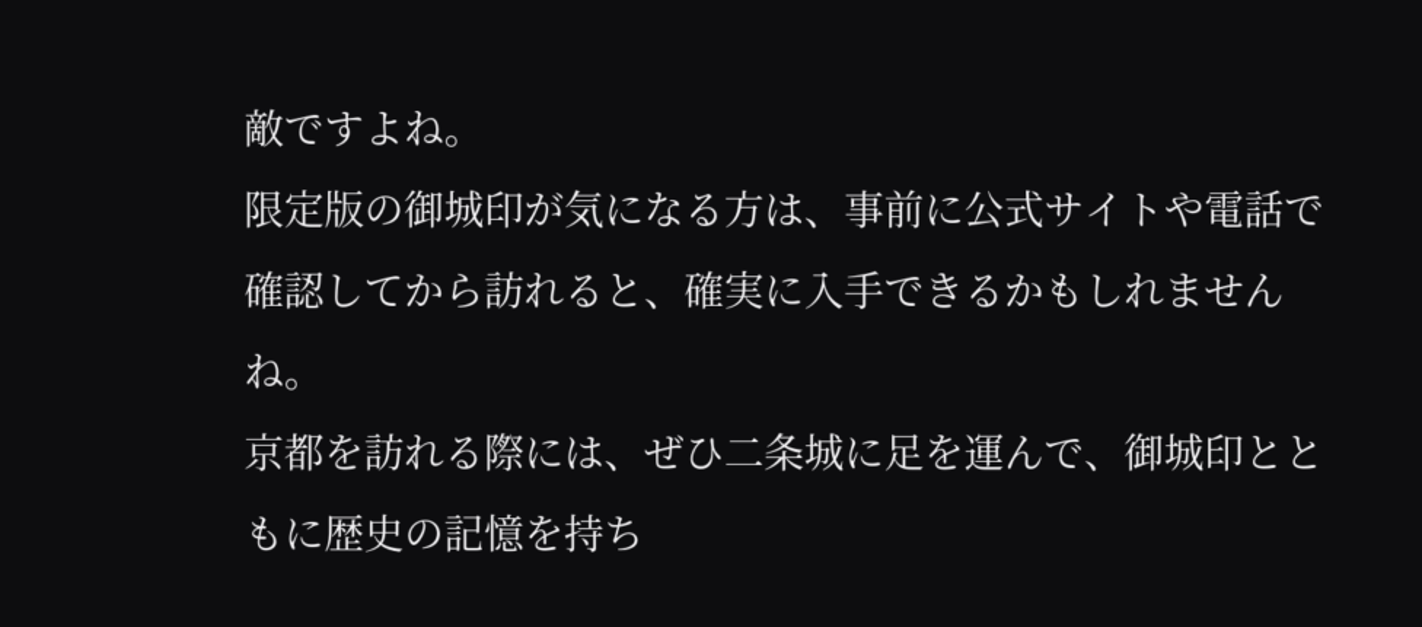敵ですよね。
限定版の御城印が気になる方は、事前に公式サイトや電話で確認してから訪れると、確実に入手できるかもしれませんね。
京都を訪れる際には、ぜひ二条城に足を運んで、御城印とともに歴史の記憶を持ち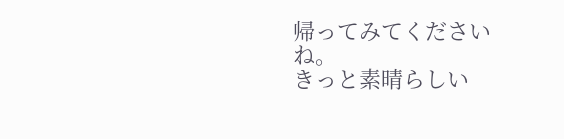帰ってみてくださいね。
きっと素晴らしい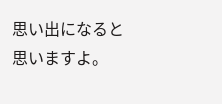思い出になると思いますよ。